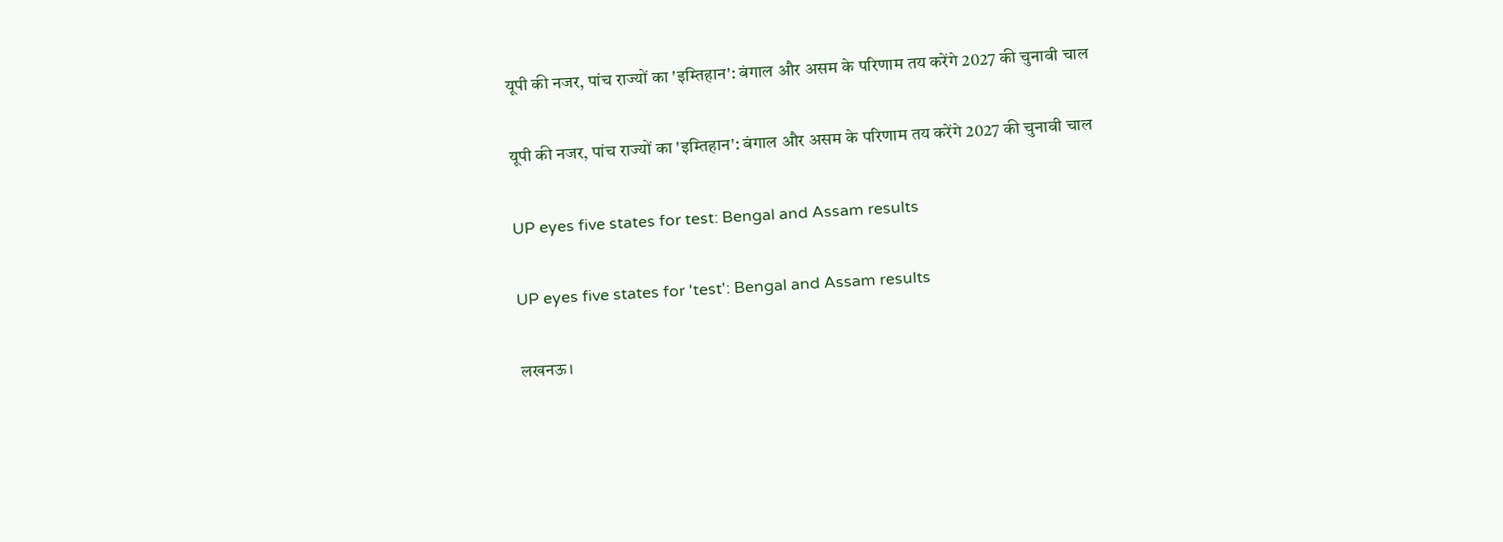यूपी की नजर, पांच राज्यों का 'इम्तिहान': बंगाल और असम के परिणाम तय करेंगे 2027 की चुनावी चाल

यूपी की नजर, पांच राज्यों का 'इम्तिहान': बंगाल और असम के परिणाम तय करेंगे 2027 की चुनावी चाल

UP eyes five states for test: Bengal and Assam results

UP eyes five states for 'test': Bengal and Assam results

लखनऊ।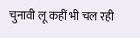चुनावी लू कहीं भी चल रही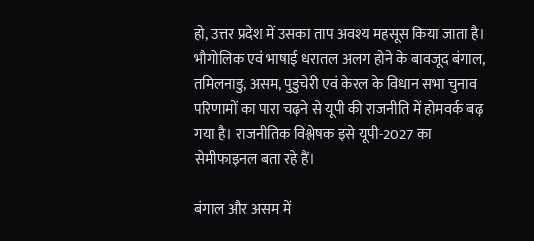हो, उत्तर प्रदेश में उसका ताप अवश्य महसूस किया जाता है। भौगोलिक एवं भाषाई धरातल अलग होने के बावजूद बंगाल, तमिलनाडु, असम, पुडुचेरी एवं केरल के विधान सभा चुनाव परिणामों का पारा चढ़ने से यूपी की राजनीति में होमवर्क बढ़ गया है। राजनीतिक विश्लेषक इसे यूपी-2027 का सेमीफाइनल बता रहे हैं।

बंगाल और असम में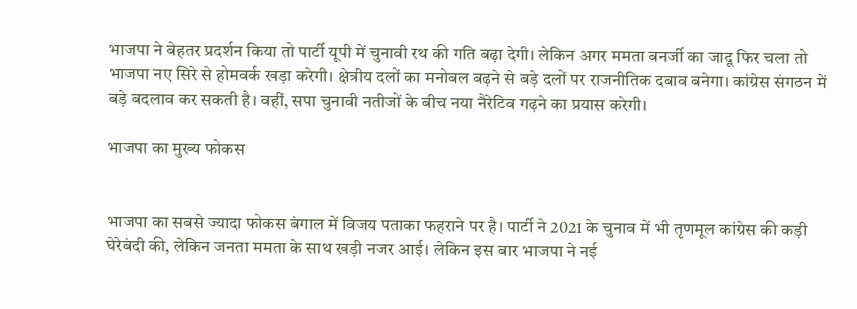भाजपा ने बेहतर प्रदर्शन किया तो पार्टी यूपी में चुनावी रथ की गति बढ़ा देगी। लेकिन अगर ममता बनर्जी का जादू फिर चला तो भाजपा नए सिरे से होमवर्क खड़ा करेगी। क्षेत्रीय दलों का मनोबल बढ़ने से बड़े दलों पर राजनीतिक दबाव बनेगा। कांग्रेस संगठन में बड़े बदलाव कर सकती है। वहीं, सपा चुनावी नतीजों के बीच नया नैरेटिव गढ़ने का प्रयास करेगी।

भाजपा का मुख्य फोकस


भाजपा का सबसे ज्यादा फोकस बंगाल में विजय पताका फहराने पर है। पार्टी ने 2021 के चुनाव में भी तृणमूल कांग्रेस की कड़ी घेरेबंदी की, लेकिन जनता ममता के साथ खड़ी नजर आई। लेकिन इस बार भाजपा ने नई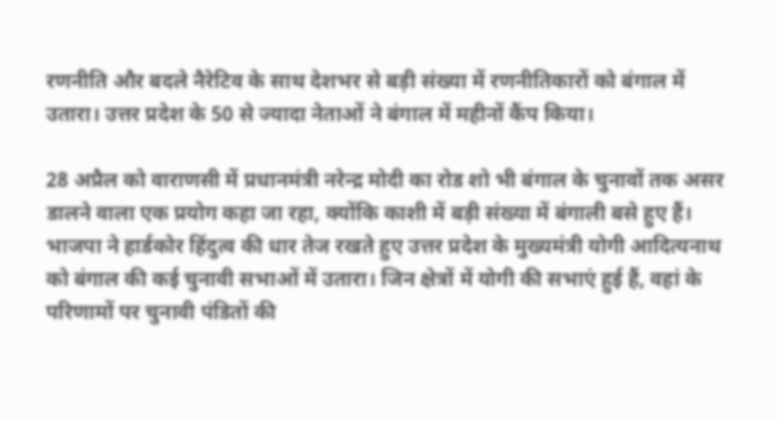रणनीति और बदले नैरेटिव के साथ देशभर से बड़ी संख्या में रणनीतिकारों को बंगाल में उतारा। उत्तर प्रदेश के 50 से ज्यादा नेताओं ने बंगाल में महीनों कैंप किया।

28 अप्रैल को वाराणसी में प्रधानमंत्री नरेन्द्र मोदी का रोड शो भी बंगाल के चुनावों तक असर डालने वाला एक प्रयोग कहा जा रहा, क्योंकि काशी में बड़ी संख्या में बंगाली बसे हुए हैं। भाजपा ने हार्डकोर हिंदुत्व की धार तेज रखते हुए उत्तर प्रदेश के मुख्यमंत्री योगी आदित्यनाथ को बंगाल की कई चुनावी सभाओं में उतारा। जिन क्षेत्रों में योगी की सभाएं हुई हैं, वहां के परिणामों पर चुनावी पंडितों की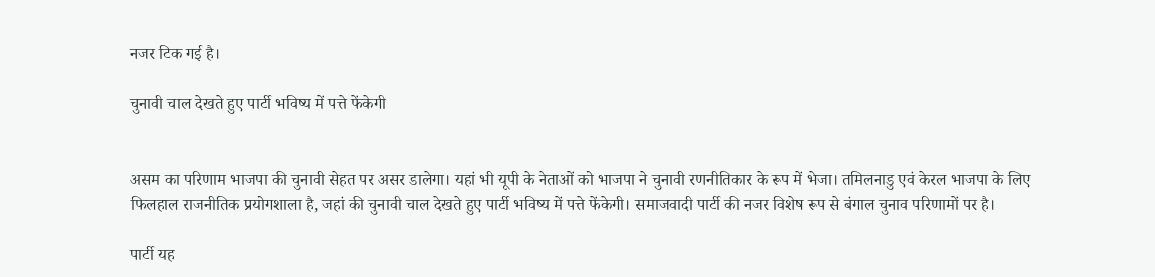नजर टिक गई है।

चुनावी चाल देखते हुए पार्टी भविष्य में पत्ते फेंकेगी


असम का परिणाम भाजपा की चुनावी सेहत पर असर डालेगा। यहां भी यूपी के नेताओं को भाजपा ने चुनावी रणनीतिकार के रूप में भेजा। तमिलनाडु एवं केरल भाजपा के लिए फिलहाल राजनीतिक प्रयोगशाला है, जहां की चुनावी चाल देखते हुए पार्टी भविष्य में पत्ते फेंकेगी। समाजवादी पार्टी की नजर विशेष रूप से बंगाल चुनाव परिणामों पर है।

पार्टी यह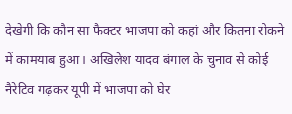देखेगी कि कौन सा फैक्टर भाजपा को कहां और कितना रोकने में कामयाब हुआ। अखिलेश यादव बंगाल के चुनाव से कोई नैरेटिव गढ़कर यूपी में भाजपा को घेर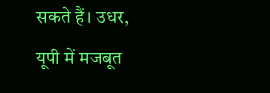सकते हैं। उधर, यूपी में मजबूत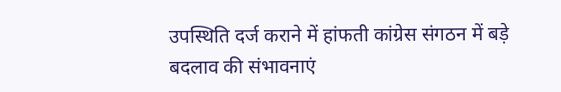उपस्थिति दर्ज कराने में हांफती कांग्रेस संगठन में बड़े बदलाव की संभावनाएं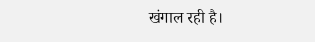खंगाल रही है।